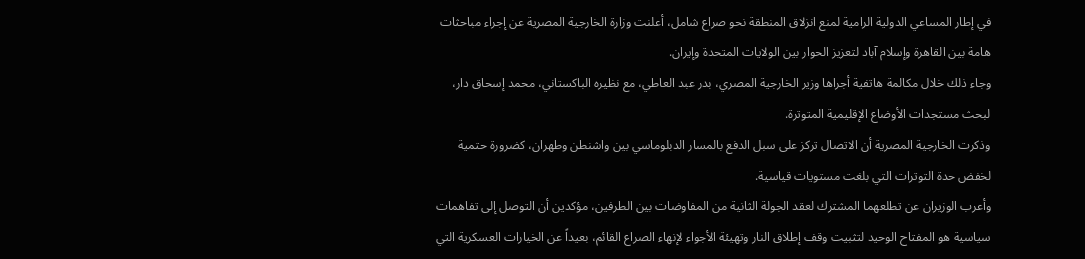في إطار المساعي الدولية الرامية لمنع انزلاق المنطقة نحو صراع شامل، أعلنت وزارة الخارجية المصرية عن إجراء مباحثات هامة بين القاهرة وإسلام آباد لتعزيز الحوار بين الولايات المتحدة وإيران.
وجاء ذلك خلال مكالمة هاتفية أجراها وزير الخارجية المصري، بدر عبد العاطي، مع نظيره الباكستاني، محمد إسحاق دار، لبحث مستجدات الأوضاع الإقليمية المتوترة.
وذكرت الخارجية المصرية أن الاتصال تركز على سبل الدفع بالمسار الدبلوماسي بين واشنطن وطهران، كضرورة حتمية لخفض حدة التوترات التي بلغت مستويات قياسية.
وأعرب الوزيران عن تطلعهما المشترك لعقد الجولة الثانية من المفاوضات بين الطرفين، مؤكدين أن التوصل إلى تفاهمات سياسية هو المفتاح الوحيد لتثبيت وقف إطلاق النار وتهيئة الأجواء لإنهاء الصراع القائم، بعيداً عن الخيارات العسكرية التي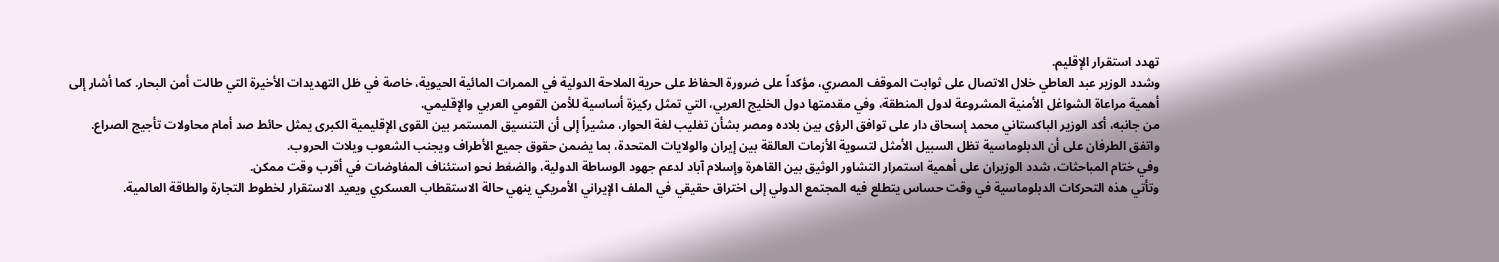تهدد استقرار الإقليم.
وشدد الوزير عبد العاطي خلال الاتصال على ثوابت الموقف المصري، مؤكداً على ضرورة الحفاظ على حرية الملاحة الدولية في الممرات المائية الحيوية، خاصة في ظل التهديدات الأخيرة التي طالت أمن البحار. كما أشار إلى أهمية مراعاة الشواغل الأمنية المشروعة لدول المنطقة، وفي مقدمتها دول الخليج العربي، التي تمثل ركيزة أساسية للأمن القومي العربي والإقليمي.
من جانبه، أكد الوزير الباكستاني محمد إسحاق دار على توافق الرؤى بين بلاده ومصر بشأن تغليب لغة الحوار، مشيراً إلى أن التنسيق المستمر بين القوى الإقليمية الكبرى يمثل حائط صد أمام محاولات تأجيج الصراع.
واتفق الطرفان على أن الدبلوماسية تظل السبيل الأمثل لتسوية الأزمات العالقة بين إيران والولايات المتحدة، بما يضمن حقوق جميع الأطراف ويجنب الشعوب ويلات الحروب.
وفي ختام المباحثات، شدد الوزيران على أهمية استمرار التشاور الوثيق بين القاهرة وإسلام آباد لدعم جهود الوساطة الدولية، والضغط نحو استئناف المفاوضات في أقرب وقت ممكن.
وتأتي هذه التحركات الدبلوماسية في وقت حساس يتطلع فيه المجتمع الدولي إلى اختراق حقيقي في الملف الإيراني الأمريكي ينهي حالة الاستقطاب العسكري ويعيد الاستقرار لخطوط التجارة والطاقة العالمية.